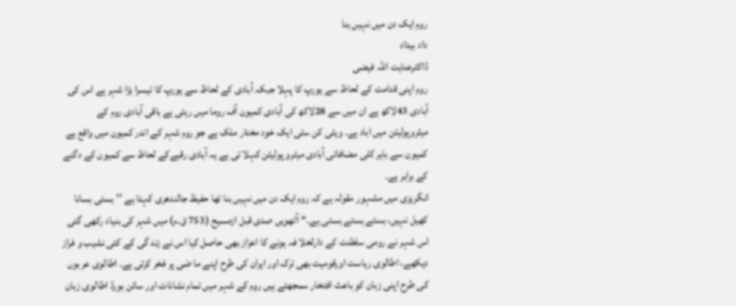روم ایک دن میں نہیں بنا
داد بیداد
ڈاکٹرعنایت اللہ فیضی
روم اپنی قدامت کے لحاظ سے یورپ کا پہلا جبکہ آبادی کے لحاظ سے یورپ کا تیسرا بڑا شہر ہے اس کی آبادی 43لاکھ ہے ان میں سے 28لاکھ کی آبادی کمیون آف روما میں رہتی ہے باقی آبادی روم کے میٹروپولیٹن میں اباد ہے۔ ویٹی کن سٹی ایک خود مختار ملک ہے جو روم شہر کے اندر کمیون میں واقع ہے کمیون سے باہر کلی مضافاتی آبادی میٹرو پولیٹن کہلا تی ہے یہ آبادی رقبےکے لحاظ سے کمیون کے دگنے کے برابر ہے۔
انگریزی میں مشہور مقولہ ہے کہ روم ایک دن میں نہیں بنا تھا حفیظ جالندھری کہتا ہے ’’بستی بسانا کھیل نہیں، بستے بستے بستی ہے۔‘‘ آٹھویں صدی قبل ازمسیح (753 ق۔م) میں شہر کی بنیاد رکھی گئی اس شہر نے رومی سلطنت کے دارلخلا فہ ہونے کا اعزاز بھی حاصل کیا اس نے زند گی کے کئی نشیب و فراز دیکھے، اطالوی ریاست اورقومیت بھی ترک اور ایران کی طرح اپنے ما ضی پر فخر کرتی ہے۔ اطالوی عربوں کی طرح اپنی زبان کو باعث افتخار سمجھتے ہیں روم کے شہر میں تمام نشانات اور سائن بورڈ اطالوی زبان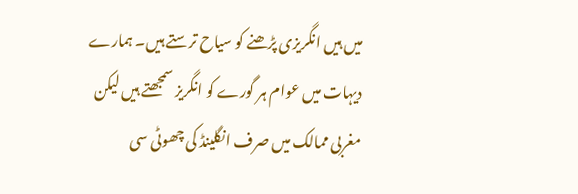میں ہیں انگریزی پڑھنے کو سیاح ترستے ہیں۔ ہمارے دیہات میں عوام ہر گورے کو انگریز سمجھتے ہیں لیکن مغربی ممالک میں صرف انگلینڈ کی چھوٹی سی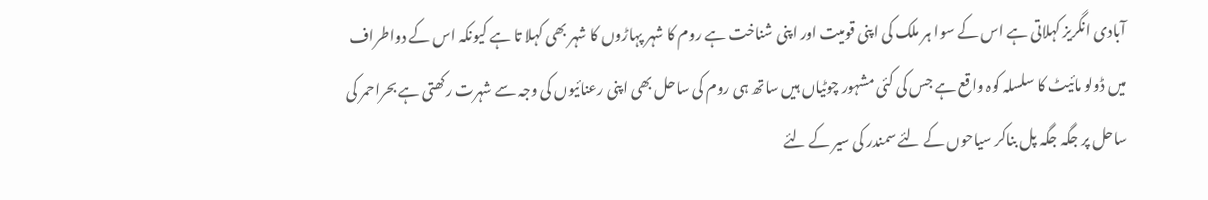آبادی انگریز کہلاتی ہے اس کے سوا ہر ملک کی اپنی قومیت اور اپنی شناخت ہے روم کا شہر پہاڑوں کا شہر بھی کہلا تا ہے کیونکہ اس کے دواطراف میں ڈولو مائیٹ کا سلسلہ کوہ واقع ہے جس کی کئی مشہور چوٹیاں ہیں ساتھ ہی روم کی ساحل بھی اپنی رعنائیوں کی وجہ سے شہرت رکھتی ہے بحراحمر کی ساحل پر جگہ جگہ پل بناکر سیاحوں کے لئے سمندر کی سیر کے لئے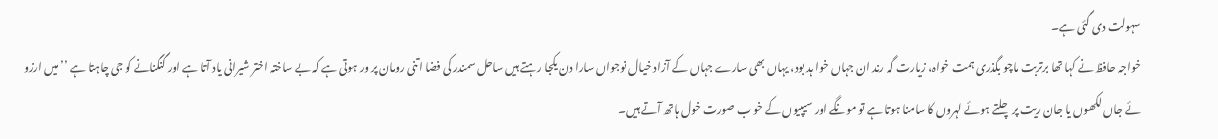سہولت دی گئی ہے۔
خواجہ حافظ نے کہا تھا برتربت ماچو بگذری ہمت خواہ، زیارت گہ رند ان جہاں خوا ہد بود، یہاں بھی سارے جہاں کے آزاد خیال نوجواں سارا دن یکجا رہتے ہیں ساحل سمندر کی فضا اتنی رومان پر ور ہوتی ہے کہ بے ساختہ اختر شیرانی یاد آتا ہے اور گنگنانے کو جی چاہتا ہے ’’میں ارزو ئے جاں لکھوں یا جان ریت پر چلتے ہوئے لہروں کا سامنا ہوتا ہے تو مونگے اور سیپیوں کے خو ب صورت خول ہاتھ آتے ہیں۔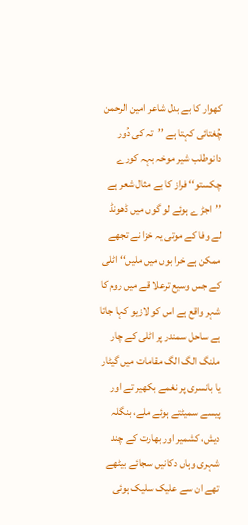کھوار کا بے بدل شاعر امین الرحمن چُغتائی کہتا ہے ’’تہ کی دُور دانوطلب شیر موخہ بہہ کورے چکستو‘‘ فراز کا بے مثال شعر ہے ’’اجڑ ے ہوئے لو گوں میں ڈھونڈ لے وفا کے موتی یہ خزا نے تجھے ممکن ہے خرا بوں میں ملیں‘‘ اٹلی کے جس وسیع ترعلا قے میں روم کا شہر واقع ہے اس کو لازیو کہا جاتا ہے ساحل سمندر پر اٹلی کے چار ملنگ الگ الگ مقامات میں گیٹار یا بانسری پر نغمے بکھیر تے اور پیسے سمیٹتے ہوئے ملے، بنگلہ دیش، کشمیر اور بھارت کے چند شہری وہاں دکانیں سجائے بیٹھے تھے ان سے علیک سلیک ہوئی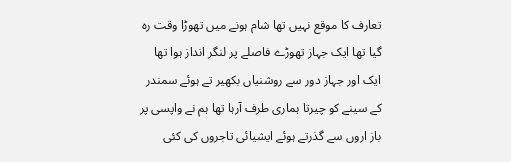تعارف کا موقع نہیں تھا شام ہونے میں تھوڑا وقت رہ گیا تھا ایک جہاز تھوڑے فاصلے پر لنگر انداز ہوا تھا ایک اور جہاز دور سے روشنیاں بکھیر تے ہوئے سمندر کے سینے کو چیرتا ہماری طرف آرہا تھا ہم نے واپسی پر باز اروں سے گذرتے ہوئے ایشیائی تاجروں کی کئی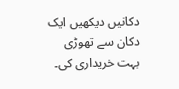دکانیں دیکھیں ایک دکان سے تھوڑی بہت خریداری کی۔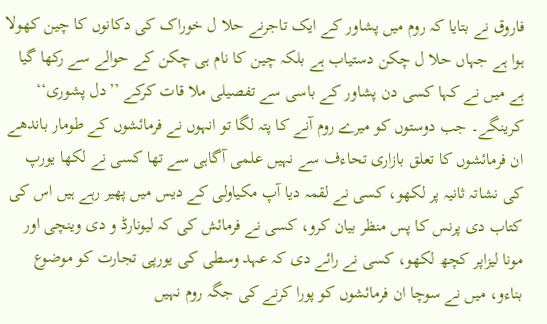فاروق نے بتایا کہ روم میں پشاور کے ایک تاجرنے حلا ل خوراک کی دکانوں کا چین کھولا ہوا ہے جہاں حلا ل چکن دستیاب ہے بلکہ چین کا نام ہی چکن کے حوالے سے رکھا گیا ہے میں نے کہا کسی دن پشاور کے باسی سے تفصیلی ملا قات کرکے ’’دل پشوری‘‘ کرینگے۔ جب دوستوں کو میرے روم آنے کا پتہ لگا تو انہوں نے فرمائشوں کے طومار باندھے ان فرمائشوں کا تعلق بازاری تحاءف سے نہیں علمی آگاہی سے تھا کسی نے لکھا یورپ کی نشاتہ ثانیہ پر لکھو، کسی نے لقمہ دیا آپ مکیاولی کے دیس میں پھیر رہے ہیں اس کی کتاب دی پرنس کا پس منظر بیان کرو، کسی نے فرمائش کی کہ لیونارڈ و دی وینچی اور مونا لیزاپر کچھ لکھو، کسی نے رائے دی کہ عہد وسطی کی یورپی تجارت کو موضوع بناءو، میں نے سوچا ان فرمائشوں کو پورا کرنے کی جگہ روم نہیں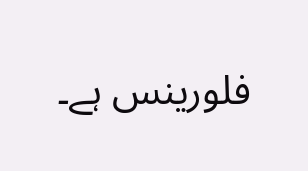فلورینس ہے۔